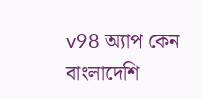v98 অ্যাপ কেন বাংলাদেশি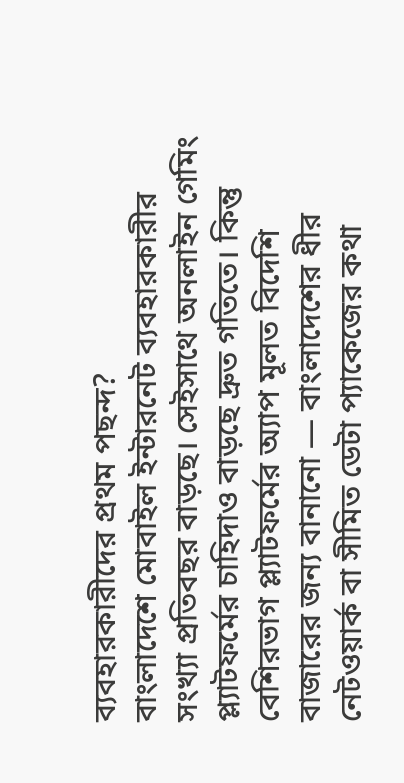ব্যবহারকারীদের প্রথম পছন্দ?
বাংলাদেশে মোবাইল ইন্টারনেট ব্যবহারকারীর সংখ্যা প্রতিবছর বাড়ছে। সেইসাথে অনলাইন গেমিং প্ল্যাটফর্মের চাহিদাও বাড়ছে দ্রুত গতিতে। কিন্তু বেশিরভাগ প্ল্যাটফর্মের অ্যাপ মূলত বিদেশি বাজারের জন্য বানানো — বাংলাদেশের ধীর নেটওয়ার্ক বা সীমিত ডেটা প্যাকেজের কথা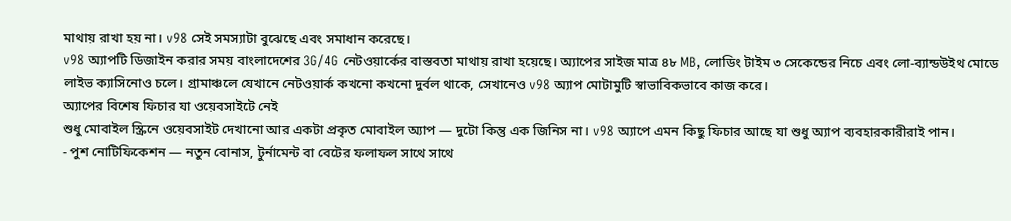মাথায় রাখা হয় না। v98 সেই সমস্যাটা বুঝেছে এবং সমাধান করেছে।
v98 অ্যাপটি ডিজাইন করার সময় বাংলাদেশের 3G/4G নেটওয়ার্কের বাস্তবতা মাথায় রাখা হয়েছে। অ্যাপের সাইজ মাত্র ৪৮ MB, লোডিং টাইম ৩ সেকেন্ডের নিচে এবং লো-ব্যান্ডউইথ মোডে লাইভ ক্যাসিনোও চলে। গ্রামাঞ্চলে যেখানে নেটওয়ার্ক কখনো কখনো দুর্বল থাকে, সেখানেও v98 অ্যাপ মোটামুটি স্বাভাবিকভাবে কাজ করে।
অ্যাপের বিশেষ ফিচার যা ওয়েবসাইটে নেই
শুধু মোবাইল স্ক্রিনে ওয়েবসাইট দেখানো আর একটা প্রকৃত মোবাইল অ্যাপ — দুটো কিন্তু এক জিনিস না। v98 অ্যাপে এমন কিছু ফিচার আছে যা শুধু অ্যাপ ব্যবহারকারীরাই পান।
- পুশ নোটিফিকেশন — নতুন বোনাস, টুর্নামেন্ট বা বেটের ফলাফল সাথে সাথে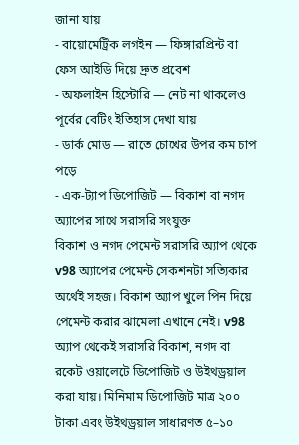জানা যায়
- বায়োমেট্রিক লগইন — ফিঙ্গারপ্রিন্ট বা ফেস আইডি দিয়ে দ্রুত প্রবেশ
- অফলাইন হিস্টোরি — নেট না থাকলেও পূর্বের বেটিং ইতিহাস দেখা যায়
- ডার্ক মোড — রাতে চোখের উপর কম চাপ পড়ে
- এক-ট্যাপ ডিপোজিট — বিকাশ বা নগদ অ্যাপের সাথে সরাসরি সংযুক্ত
বিকাশ ও নগদ পেমেন্ট সরাসরি অ্যাপ থেকে
v98 অ্যাপের পেমেন্ট সেকশনটা সত্যিকার অর্থেই সহজ। বিকাশ অ্যাপ খুলে পিন দিয়ে পেমেন্ট করার ঝামেলা এখানে নেই। v98 অ্যাপ থেকেই সরাসরি বিকাশ, নগদ বা রকেট ওয়ালেটে ডিপোজিট ও উইথড্রয়াল করা যায়। মিনিমাম ডিপোজিট মাত্র ২০০ টাকা এবং উইথড্রয়াল সাধারণত ৫–১০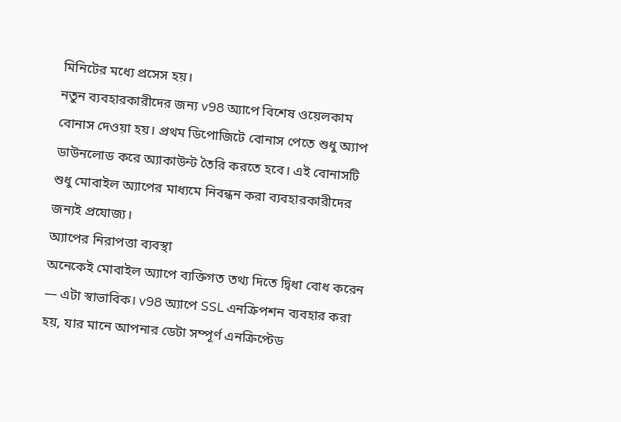মিনিটের মধ্যে প্রসেস হয়।
নতুন ব্যবহারকারীদের জন্য v98 অ্যাপে বিশেষ ওয়েলকাম বোনাস দেওয়া হয়। প্রথম ডিপোজিটে বোনাস পেতে শুধু অ্যাপ ডাউনলোড করে অ্যাকাউন্ট তৈরি করতে হবে। এই বোনাসটি শুধু মোবাইল অ্যাপের মাধ্যমে নিবন্ধন করা ব্যবহারকারীদের জন্যই প্রযোজ্য।
অ্যাপের নিরাপত্তা ব্যবস্থা
অনেকেই মোবাইল অ্যাপে ব্যক্তিগত তথ্য দিতে দ্বিধা বোধ করেন — এটা স্বাভাবিক। v98 অ্যাপে SSL এনক্রিপশন ব্যবহার করা হয়, যার মানে আপনার ডেটা সম্পূর্ণ এনক্রিপ্টেড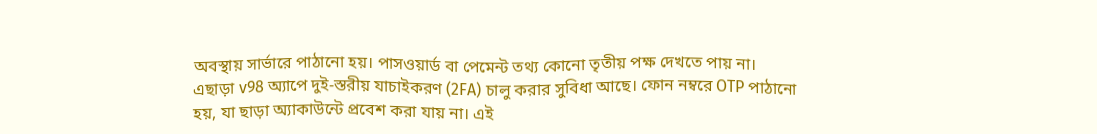অবস্থায় সার্ভারে পাঠানো হয়। পাসওয়ার্ড বা পেমেন্ট তথ্য কোনো তৃতীয় পক্ষ দেখতে পায় না।
এছাড়া v98 অ্যাপে দুই-স্তরীয় যাচাইকরণ (2FA) চালু করার সুবিধা আছে। ফোন নম্বরে OTP পাঠানো হয়, যা ছাড়া অ্যাকাউন্টে প্রবেশ করা যায় না। এই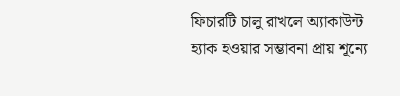ফিচারটি চালু রাখলে অ্যাকাউন্ট হ্যাক হওয়ার সম্ভাবনা প্রায় শূন্যে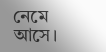নেমে আসে।